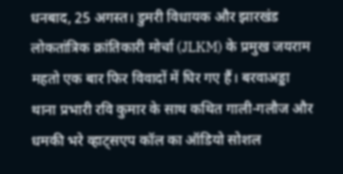धनबाद, 25 अगस्त। डुमरी विधायक और झारखंड लोकतांत्रिक क्रांतिकारी मोर्चा (JLKM) के प्रमुख जयराम महतो एक बार फिर विवादों में घिर गए हैं। बरवाअड्डा थाना प्रभारी रवि कुमार के साथ कथित गाली-गलौज और धमकी भरे व्हाट्सएप कॉल का ऑडियो सोशल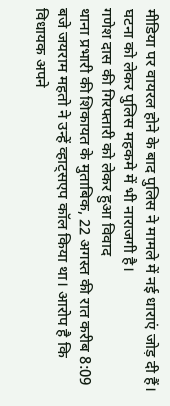मीडिया पर वायरल होने के बाद पुलिस ने मामले में नई धाराएं जोड़ दी हैं। घटना को लेकर पुलिस महकमे में भी नाराजगी है।
गणेश दास की गिरफ्तारी को लेकर हुआ विवाद
थाना प्रभारी की शिकायत के मुताबिक, 22 अगस्त की रात करीब 8:09 बजे जयराम महतो ने उन्हें व्हाट्सएप कॉल किया था। आरोप है कि विधायक अपने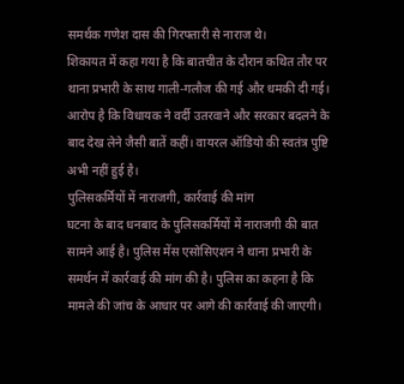समर्थक गणेश दास की गिरफ्तारी से नाराज थे।
शिकायत में कहा गया है कि बातचीत के दौरान कथित तौर पर थाना प्रभारी के साथ गाली-गलौज की गई और धमकी दी गई। आरोप है कि विधायक ने वर्दी उतरवाने और सरकार बदलने के बाद देख लेने जैसी बातें कहीं। वायरल ऑडियो की स्वतंत्र पुष्टि अभी नहीं हुई है।
पुलिसकर्मियों में नाराजगी, कार्रवाई की मांग
घटना के बाद धनबाद के पुलिसकर्मियों में नाराजगी की बात सामने आई है। पुलिस मेंस एसोसिएशन ने थाना प्रभारी के समर्थन में कार्रवाई की मांग की है। पुलिस का कहना है कि मामले की जांच के आधार पर आगे की कार्रवाई की जाएगी।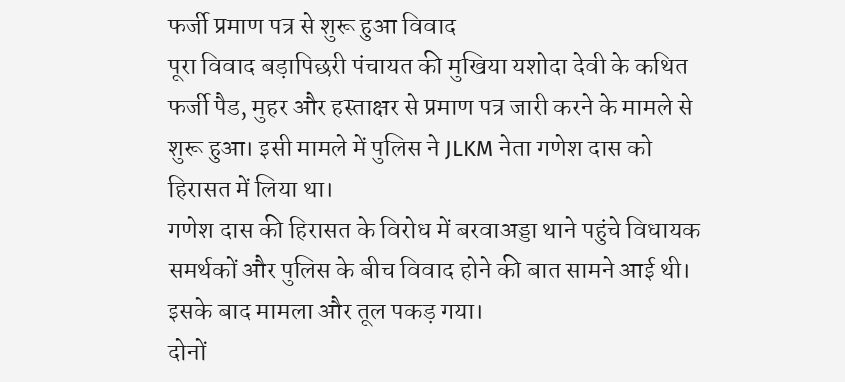फर्जी प्रमाण पत्र से शुरू हुआ विवाद
पूरा विवाद बड़ापिछरी पंचायत की मुखिया यशोदा देवी के कथित फर्जी पैड, मुहर और हस्ताक्षर से प्रमाण पत्र जारी करने के मामले से शुरू हुआ। इसी मामले में पुलिस ने JLKM नेता गणेश दास को हिरासत में लिया था।
गणेश दास की हिरासत के विरोध में बरवाअड्डा थाने पहुंचे विधायक समर्थकों और पुलिस के बीच विवाद होने की बात सामने आई थी। इसके बाद मामला और तूल पकड़ गया।
दोनों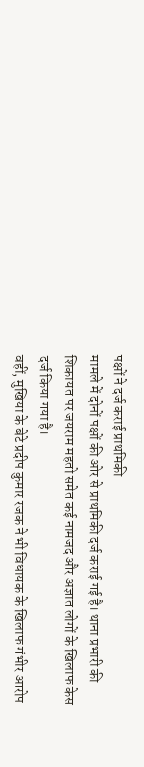पक्षों ने दर्ज कराई प्राथमिकी
मामले में दोनों पक्षों की ओर से प्राथमिकी दर्ज कराई गई है। थाना प्रभारी की शिकायत पर जयराम महतो समेत कई नामजद और अज्ञात लोगों के खिलाफ केस दर्ज किया गया है।
वहीं, मुखिया के बेटे प्रदीप कुमार रजक ने भी विधायक के खिलाफ गंभीर आरोप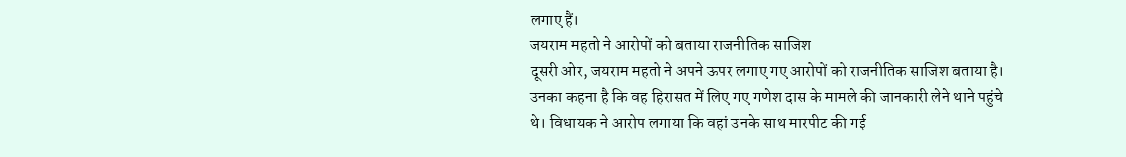लगाए हैं।
जयराम महतो ने आरोपों को बताया राजनीतिक साजिश
दूसरी ओर, जयराम महतो ने अपने ऊपर लगाए गए आरोपों को राजनीतिक साजिश बताया है। उनका कहना है कि वह हिरासत में लिए गए गणेश दास के मामले की जानकारी लेने थाने पहुंचे थे। विधायक ने आरोप लगाया कि वहां उनके साथ मारपीट की गई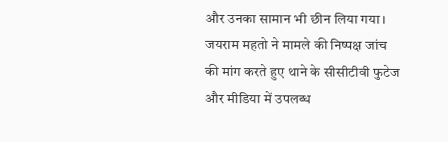और उनका सामान भी छीन लिया गया।
जयराम महतो ने मामले की निष्पक्ष जांच की मांग करते हुए थाने के सीसीटीवी फुटेज और मीडिया में उपलब्ध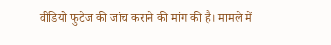वीडियो फुटेज की जांच कराने की मांग की है। मामले में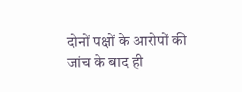दोनों पक्षों के आरोपों की जांच के बाद ही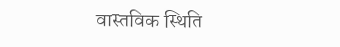वास्तविक स्थिति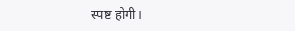स्पष्ट होगी।